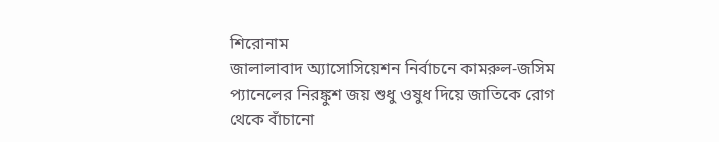শিরোনাম
জালালাবাদ অ্যাসোসিয়েশন নির্বাচনে কামরুল-জসিম প্যানেলের নিরঙ্কুশ জয় শুধু ওষুধ দিয়ে জাতিকে রোগ থেকে বাঁচানো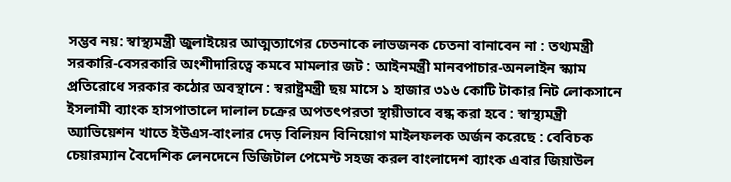সম্ভব নয়: স্বাস্থ্যমন্ত্রী জুলাইয়ের আত্মত্যাগের চেতনাকে লাভজনক চেতনা বানাবেন না : তথ্যমন্ত্রী সরকারি-বেসরকারি অংশীদারিত্বে কমবে মামলার জট : আইনমন্ত্রী মানবপাচার-অনলাইন স্ক্যাম প্রতিরোধে সরকার কঠোর অবস্থানে : স্বরাষ্ট্রমন্ত্রী ছয় মাসে ১ হাজার ৩১৬ কোটি টাকার নিট লোকসানে ইসলামী ব্যাংক হাসপাতালে দালাল চক্রের অপতৎপরতা স্থায়ীভাবে বন্ধ করা হবে : স্বাস্থ্যমন্ত্রী অ্যাভিয়েশন খাতে ইউএস-বাংলার দেড় বিলিয়ন বিনিয়োগ মাইলফলক অর্জন করেছে : বেবিচক চেয়ারম্যান বৈদেশিক লেনদেনে ডিজিটাল পেমেন্ট সহজ করল বাংলাদেশ ব্যাংক এবার জিয়াউল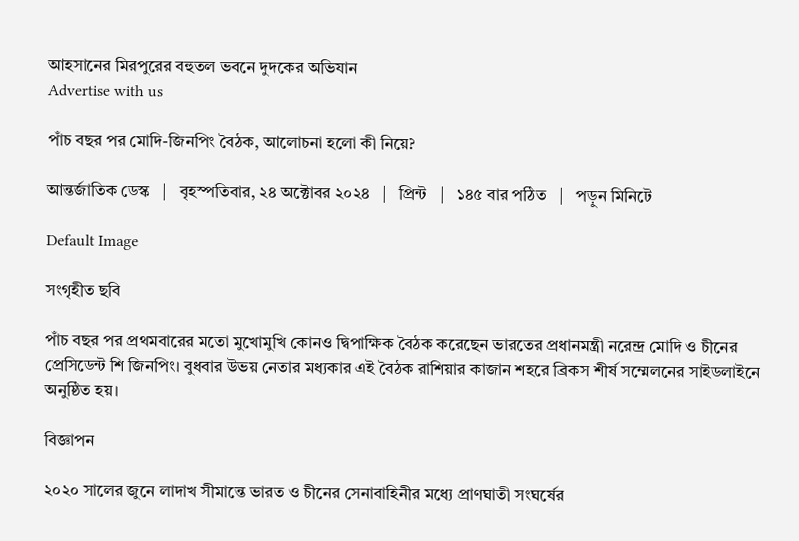আহসানের মিরপুরের বহুতল ভবনে দুদকের অভিযান
Advertise with us

পাঁচ বছর পর মোদি-জিনপিং বৈঠক, আলোচনা হলো কী নিয়ে?

আন্তর্জাতিক ডেস্ক   |   বৃহস্পতিবার, ২৪ অক্টোবর ২০২৪   |   প্রিন্ট   |   ১৪৫ বার পঠিত   |   পড়ুন মিনিটে

Default Image

সংগৃহীত ছবি

পাঁচ বছর পর প্রথমবারের মতো মুখোমুখি কোনও দ্বিপাক্ষিক বৈঠক করেছেন ভারতের প্রধানমন্ত্রী নরেন্দ্র মোদি ও চীনের প্রেসিডেন্ট শি জিনপিং। বুধবার উভয় নেতার মধ্যকার এই বৈঠক রাশিয়ার কাজান শহরে ব্রিকস শীর্ষ সম্মেলনের সাইডলাইনে অনুষ্ঠিত হয়।

বিজ্ঞাপন

২০২০ সালের জুনে লাদাখ সীমান্তে ভারত ও চীনের সেনাবাহিনীর মধ্যে প্রাণঘাতী সংঘর্ষের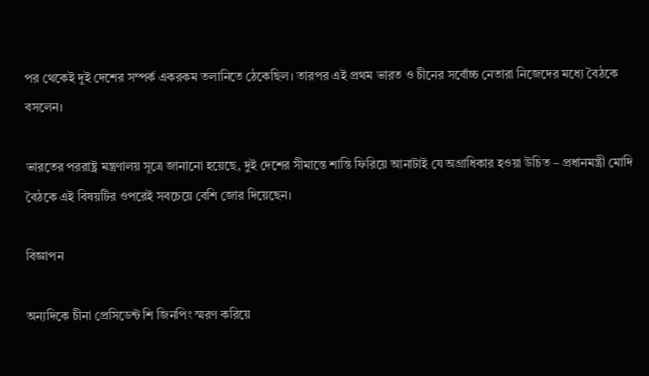পর থেকেই দুই দেশের সম্পর্ক একরকম তলানিতে ঠেকেছিল। তারপর এই প্রথম ভারত ও চীনের সর্বোচ্চ নেতারা নিজেদের মধ্যে বৈঠকে বসলেন।

ভারতের পররাষ্ট্র মন্ত্রণালয় সূত্রে জানানো হয়েছে, দুই দেশের সীমান্তে শান্তি ফিরিয়ে আনাটাই যে অগ্রাধিকার হওয়া উচিত – প্রধানমন্ত্রী মোদি বৈঠকে এই বিষয়টির ওপরেই সবচেয়ে বেশি জোর দিয়েছেন।

বিজ্ঞাপন

অন্যদিকে চীনা প্রেসিডেন্ট শি জিনপিং স্মরণ করিয়ে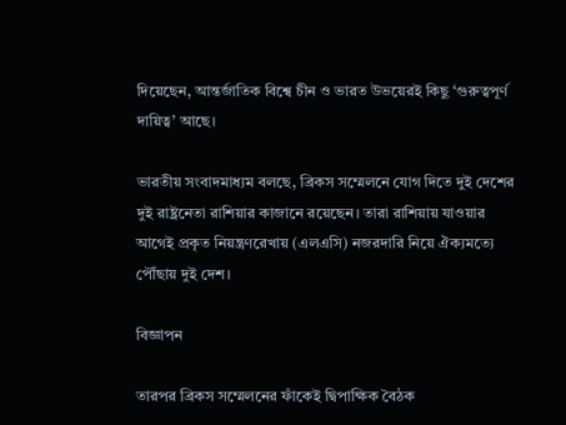দিয়েছেন, আন্তর্জাতিক বিশ্বে চীন ও ভারত উভয়েরই কিছু ‘গুরুত্বপূর্ণ দায়িত্ব’ আছে।

ভারতীয় সংবাদমাধ্যম বলছে, ব্রিকস সম্মেলনে যোগ দিতে দুই দেশের দুই রাষ্ট্রনেতা রাশিয়ার কাজানে রয়েছেন। তারা রাশিয়ায় যাওয়ার আগেই প্রকৃত নিয়ন্ত্রণরেখায় (এলএসি) নজরদারি নিয়ে ঐক্যমত্যে পৌঁছায় দুই দেশ।

বিজ্ঞাপন

তারপর ব্রিকস সম্মেলনের ফাঁকেই দ্বিপাক্ষিক বৈঠক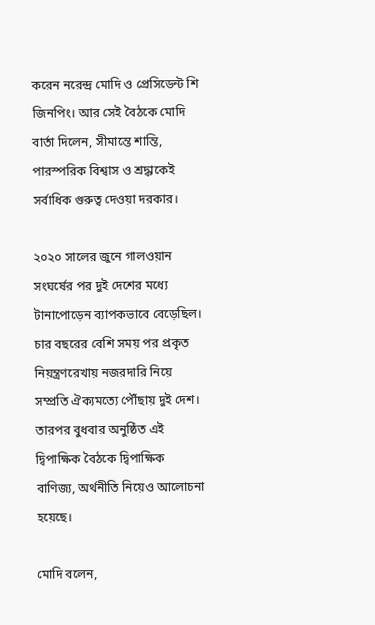করেন নরেন্দ্র মোদি ও প্রেসিডেন্ট শি জিনপিং। আর সেই বৈঠকে মোদি বার্তা দিলেন, সীমান্তে শান্তি, পারস্পরিক বিশ্বাস ও শ্রদ্ধাকেই সর্বাধিক গুরুত্ব দেওয়া দরকার।

২০২০ সালের জুনে গালওয়ান সংঘর্ষের পর দুই দেশের মধ্যে টানাপোড়েন ব্যাপকভাবে বেড়েছিল। চার বছরের বেশি সময় পর প্রকৃত নিয়ন্ত্রণরেখায় নজরদারি নিয়ে সম্প্রতি ঐক্যমত্যে পৌঁছায় দুই দেশ। তারপর বুধবার অনুষ্ঠিত এই দ্বিপাক্ষিক বৈঠকে দ্বিপাক্ষিক বাণিজ্য, অর্থনীতি নিয়েও আলোচনা হয়েছে।

মোদি বলেন,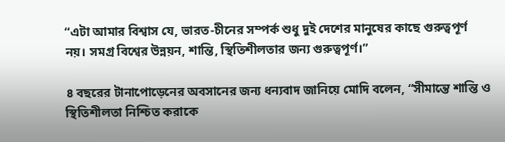“এটা আমার বিশ্বাস যে, ভারত-চীনের সম্পর্ক শুধু দুই দেশের মানুষের কাছে গুরুত্বপূর্ণ নয়। সমগ্র বিশ্বের উন্নয়ন, শান্তি, স্থিতিশীলতার জন্য গুরুত্বপূর্ণ।”

৪ বছরের টানাপোড়েনের অবসানের জন্য ধন্যবাদ জানিয়ে মোদি বলেন, “সীমান্তে শান্তি ও স্থিতিশীলতা নিশ্চিত করাকে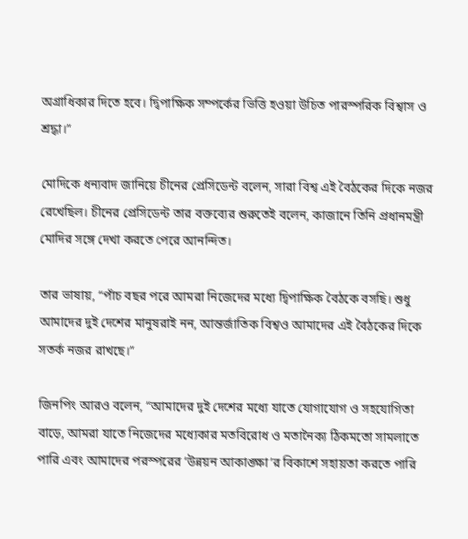অগ্রাধিকার দিতে হবে। দ্বিপাক্ষিক সম্পর্কের ভিত্তি হওয়া উচিত পারস্পরিক বিশ্বাস ও শ্রদ্ধা।”

মোদিকে ধন্যবাদ জানিয়ে চীনের প্রেসিডেন্ট বলেন, সারা বিশ্ব এই বৈঠকের দিকে নজর রেখেছিল। চীনের প্রেসিডেন্ট তার বক্তব্যের শুরুতেই বলেন, কাজানে তিনি প্রধানমন্ত্রী মোদির সঙ্গে দেখা করতে পেরে আনন্দিত।

তার ভাষায়, “পাঁচ বছর পরে আমরা নিজেদের মধ্যে দ্বিপাক্ষিক বৈঠকে বসছি। শুধু আমাদের দুই দেশের মানুষরাই নন, আন্তর্জাতিক বিশ্বও আমাদের এই বৈঠকের দিকে সতর্ক নজর রাখছে।”

জিনপিং আরও বলেন, “আমাদের দুই দেশের মধ্যে যাতে যোগাযোগ ও সহযোগিতা বাড়ে, আমরা যাতে নিজেদের মধ্যেকার মতবিরোধ ও মতানৈক্য ঠিকমতো সামলাতে পারি এবং আমাদের পরস্পরের ‘উন্নয়ন আকাঙ্ক্ষা’র বিকাশে সহায়তা করতে পারি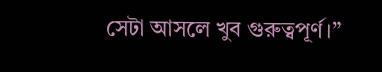সেটা আসলে খুব গুরুত্বপূর্ণ।”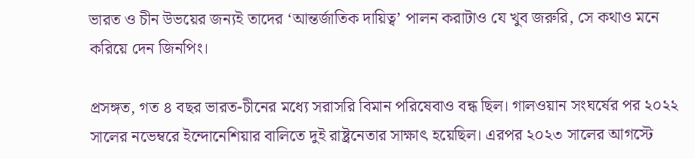ভারত ও চীন উভয়ের জন্যই তাদের ‘আন্তর্জাতিক দায়িত্ব’ পালন করাটাও যে খুব জরুরি, সে কথাও মনে করিয়ে দেন জিনপিং।

প্রসঙ্গত, গত ৪ বছর ভারত-চীনের মধ্যে সরাসরি বিমান পরিষেবাও বন্ধ ছিল। গালওয়ান সংঘর্ষের পর ২০২২ সালের নভেম্বরে ইন্দোনেশিয়ার বালিতে দুই রাষ্ট্রনেতার সাক্ষাৎ হয়েছিল। এরপর ২০২৩ সালের আগস্টে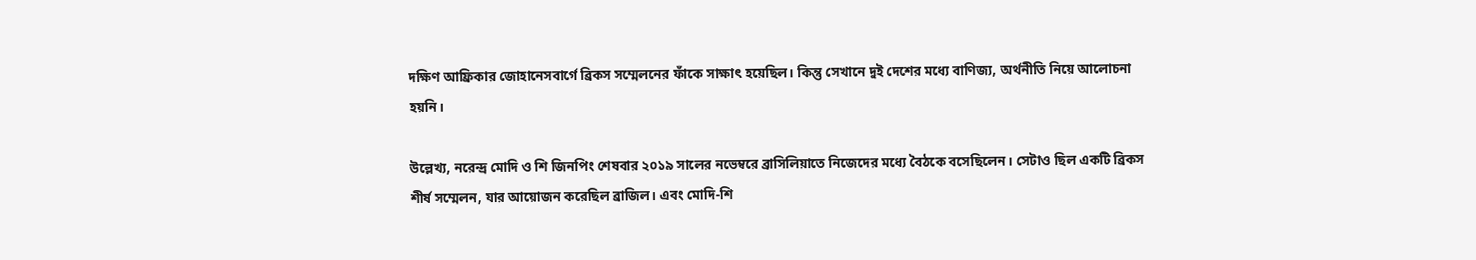দক্ষিণ আফ্রিকার জোহানেসবার্গে ব্রিকস সম্মেলনের ফাঁকে সাক্ষাৎ হয়েছিল। কিন্তু সেখানে দুই দেশের মধ্যে বাণিজ্য, অর্থনীতি নিয়ে আলোচনা হয়নি।

উল্লেখ্য, নরেন্দ্র মোদি ও শি জিনপিং শেষবার ২০১৯ সালের নভেম্বরে ব্রাসিলিয়াতে নিজেদের মধ্যে বৈঠকে বসেছিলেন। সেটাও ছিল একটি ব্রিকস শীর্ষ সম্মেলন, যার আয়োজন করেছিল ব্রাজিল। এবং মোদি-শি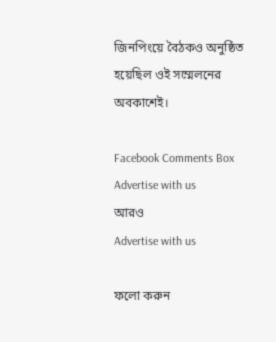জিনপিংয়ে বৈঠকও অনুষ্ঠিত হয়েছিল ওই সম্মেলনের অবকাশেই।

Facebook Comments Box
Advertise with us
আরও
Advertise with us

ফলো করুন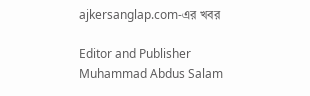ajkersanglap.com-এর খবর

Editor and Publisher
Muhammad Abdus Salam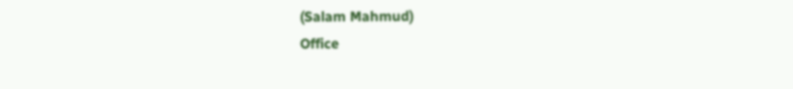(Salam Mahmud)
Office